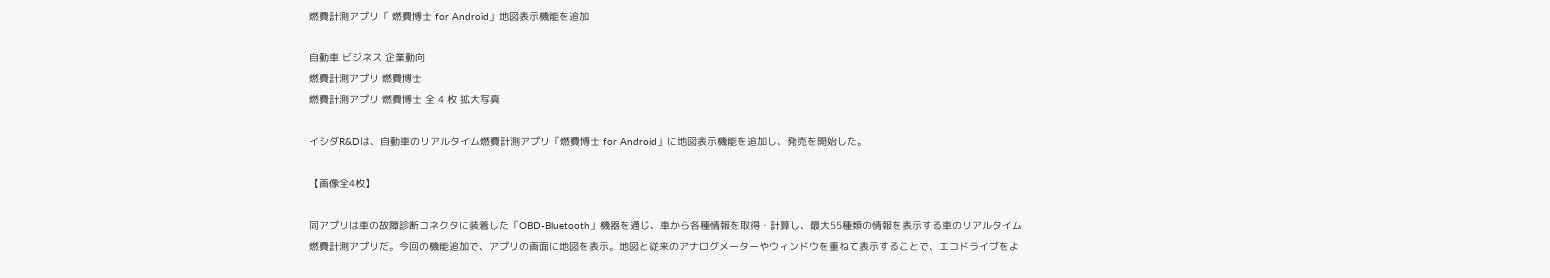燃費計測アプリ「 燃費博士 for Android」地図表示機能を追加

自動車 ビジネス 企業動向
燃費計測アプリ 燃費博士
燃費計測アプリ 燃費博士 全 4 枚 拡大写真

イシダR&Dは、自動車のリアルタイム燃費計測アプリ「燃費博士 for Android」に地図表示機能を追加し、発売を開始した。

【画像全4枚】

同アプリは車の故障診断コネクタに装着した「OBD-Bluetooth」機器を通じ、車から各種情報を取得・計算し、最大55種類の情報を表示する車のリアルタイム燃費計測アプリだ。今回の機能追加で、アプリの画面に地図を表示。地図と従来のアナログメーターやウィンドウを重ねて表示することで、エコドライブをよ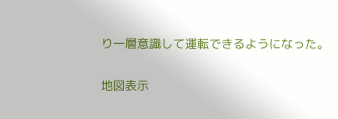り一層意識して運転できるようになった。

地図表示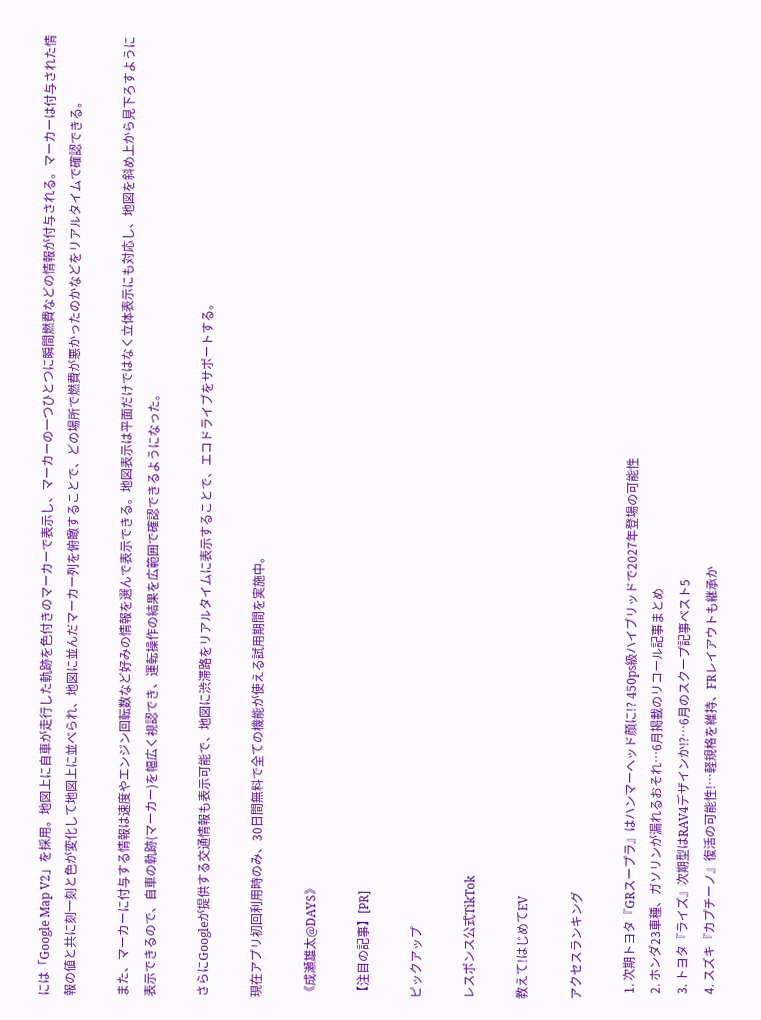には「Google Map V2」を採用。地図上に自車が走行した軌跡を色付きのマーカーで表示し、マーカーの一つひとつに瞬間燃費などの情報が付与される。マーカーは付与された情報の値と共に刻一刻と色が変化して地図上に並べられ、地図に並んだマーカー列を俯瞰することで、どの場所で燃費が悪かったのかなどをリアルタイムで確認できる。

また、マーカーに付与する情報は速度やエンジン回転数など好みの情報を選んで表示できる。地図表示は平面だけではなく立体表示にも対応し、地図を斜め上から見下ろすように表示できるので、自車の軌跡(マーカー)を幅広く視認でき、運転操作の結果を広範囲で確認できるようになった。

さらにGoogleが提供する交通情報も表示可能で、地図に渋滞路をリアルタイムに表示することで、エコドライブをサポートする。

現在アプリ初回利用時のみ、30日間無料で全ての機能が使える試用期間を実施中。

《成瀬雄太@DAYS》

【注目の記事】[PR]

ピックアップ

レスポンス公式TikTok

教えて!はじめてEV

アクセスランキング

  1. 次期トヨタ『GRスープラ』はハンマーヘッド顔に!? 450ps級ハイブリッドで2027年登場の可能性
  2. ホンダ23車種、ガソリンが漏れるおそれ…6月掲載のリコール記事まとめ
  3. トヨタ『ライズ』次期型はRAV4デザインか⁉…6月のスクープ記事ベスト5
  4. スズキ『カプチーノ』復活の可能性!…軽規格を維持、FRレイアウトも継承か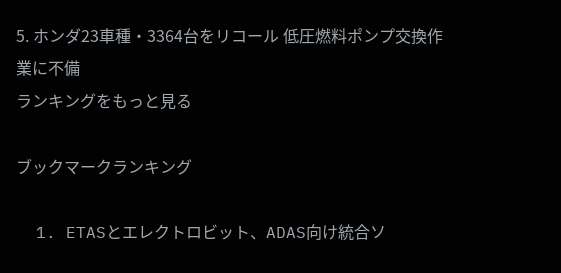5. ホンダ23車種・3364台をリコール 低圧燃料ポンプ交換作業に不備
ランキングをもっと見る

ブックマークランキング

  1. ETASとエレクトロビット、ADAS向け統合ソ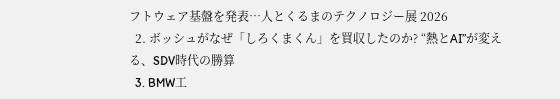フトウェア基盤を発表…人とくるまのテクノロジー展 2026
  2. ボッシュがなぜ「しろくまくん」を買収したのか? “熱とAI”が変える、SDV時代の勝算
  3. BMW工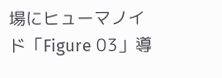場にヒューマノイド「Figure 03」導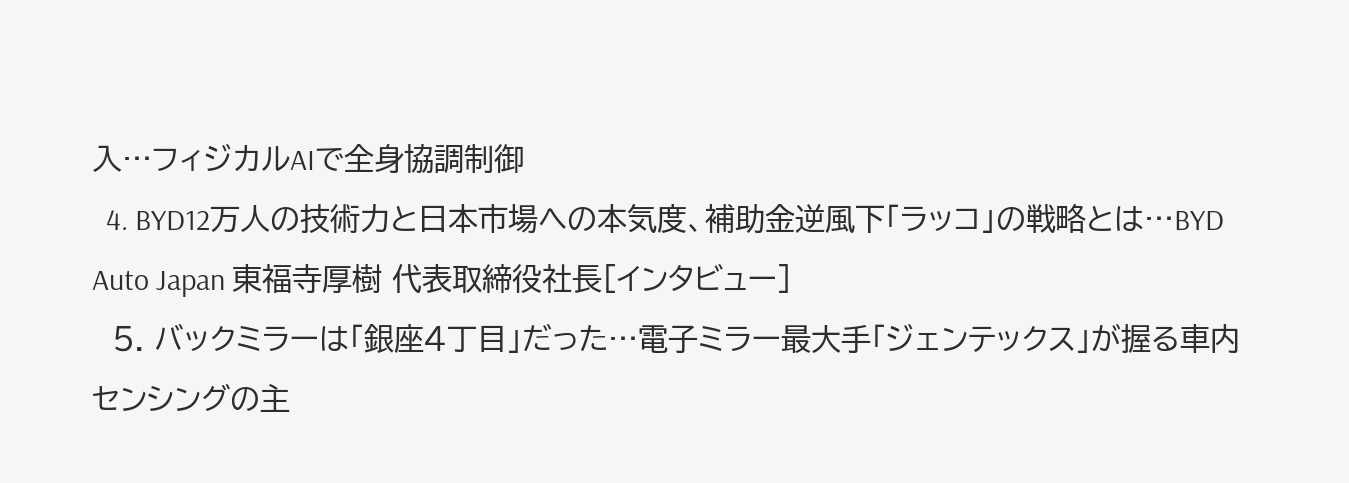入…フィジカルAIで全身協調制御
  4. BYD12万人の技術力と日本市場への本気度、補助金逆風下「ラッコ」の戦略とは…BYD Auto Japan 東福寺厚樹 代表取締役社長[インタビュー]
  5. バックミラーは「銀座4丁目」だった…電子ミラー最大手「ジェンテックス」が握る車内センシングの主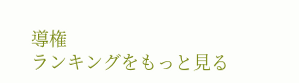導権
ランキングをもっと見る